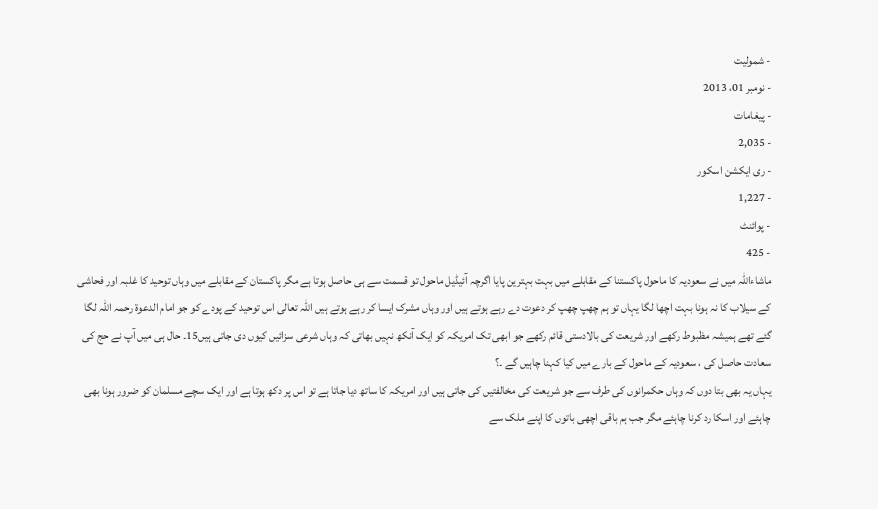- شمولیت
- نومبر 01، 2013
- پیغامات
- 2,035
- ری ایکشن اسکور
- 1,227
- پوائنٹ
- 425
ماشاءاللہ میں نے سعودیہ کا ماحول پاکستنا کے مقابلے میں بہت بہترین پایا اگرچہ آئیڈیل ماحول تو قسمت سے ہی حاصل ہوتا ہے مگر پاکستان کے مقابلے میں وہاں توحید کا غلبہ اور فحاشی کے سیلاب کا نہ ہونا بہت اچھا لگا یہاں تو ہم چھپ چھپ کر دعوت دے رہے ہوتے ہیں اور وہاں مشرک ایسا کر رہے ہوتے ہیں اللہ تعالی اس توحید کے پودے کو جو امام الدعوۃ رحمہ اللہ لگا گئے تھے ہمیشہ مظبوط رکھے اور شریعت کی بالادستی قائم رکھے جو ابھی تک امریکہ کو ایک آنکھ نہیں بھاتی کہ وہاں شرعی سزائیں کیوں دی جاتی ہیں15۔ حال ہی میں آپ نے حج کی سعادت حاصل کی ، سعودیہ کے ماحول کے بارے میں کیا کہنا چاہیں گے ۔؟
یہاں یہ بھی بتا دوں کہ وہاں حکمرانوں کی طرف سے جو شریعت کی مخالفتیں کی جاتی ہیں اور امریکہ کا ساتھ دیا جاتا ہے تو اس پر دکھ ہوتا ہے اور ایک سچے مسلمان کو ضرور ہونا بھی چاہئے اور اسکا رد کرنا چاہئے مگر جب ہم باقی اچھی باتوں کا اپنے ملک سے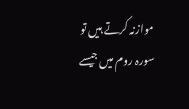موازنہ کرتے ہیں تو سورہ روم میں جیسے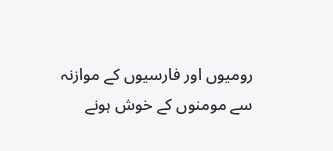رومیوں اور فارسیوں کے موازنہ سے مومنوں کے خوش ہونے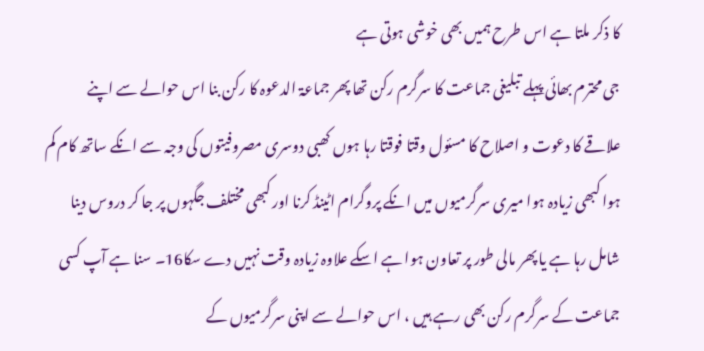کا ذکر ملتا ہے اس طرح ہمیں بھی خوشی ہوتی ہے
جی محترم بھائی پہلے تبلیغی جماعت کا سرگرم رکن تھا پھر جماعۃ الدعوہ کا رکن بنا اس حوالے سے اپنے علاقے کا دعوت و اصلاح کا مسئول وقتا فوقتا رہا ہوں کھبی دوسری مصروفیتوں کی وجہ سے انکے ساتھ کام کم ہوا کبھی زیادہ ہوا میری سرگرمیوں میں انکے پروگرام اٹینڈ کرنا اور کبھی مختلف جگہوں پر جا کر دروس دینا شامل رہا ہے یا پھر مالی طور پر تعاون ہوا ہے اسکے علاوہ زیادہ وقت نہیں دے سکا16۔ سنا ہے آپ کسی جماعت کے سرگرم رکن بھی رہے ہیں ، اس حوالے سے اپنی سرگرمیوں کے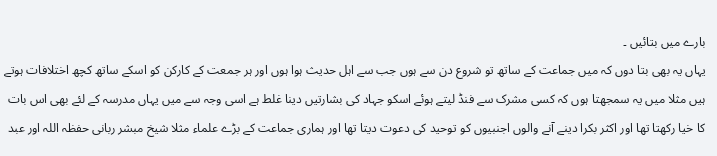بارے میں بتائیں ۔
یہاں یہ بھی بتا دوں کہ میں جماعت کے ساتھ تو شروع دن سے ہوں جب سے اہل حدیث ہوا ہوں اور ہر جمعت کے کارکن کو اسکے ساتھ کچھ اختلافات ہوتے ہیں مثلا میں یہ سمجھتا ہوں کہ کسی مشرک سے فنڈ لیتے ہوئے اسکو جہاد کی بشارتیں دینا غلط ہے اسی وجہ سے میں یہاں مدرسہ کے لئے بھی اس بات کا خیا رکھتا تھا اور اکثر بکرا دینے آنے والوں اجنبیوں کو توحید کی دعوت دیتا تھا اور ہماری جماعت کے بڑے علماء مثلا شیخ مبشر ربانی حفظہ اللہ اور عبد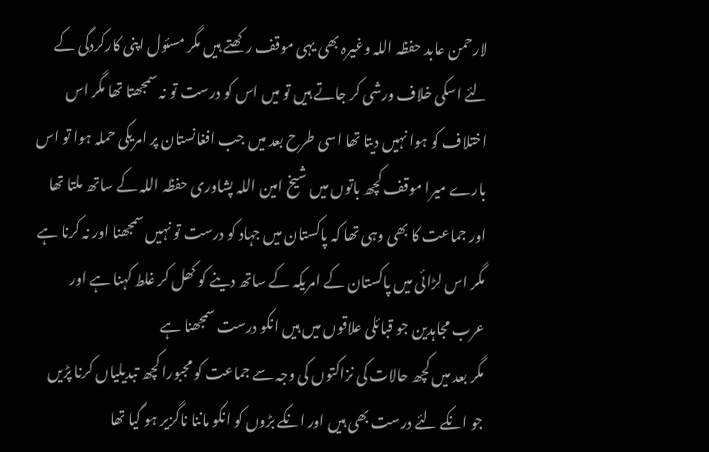لارحمن عابد حفظہ اللہ وغیرہ بھی یہی موقف رکھتے ہیں مگر مسئول اپنی کارکردگی کے لئے اسکی خلاف ورشی کر جاتے ہیں تو میں اس کو درست تو نہ سمجھتا تھا مگر اس اختلاف کو ہوا نہیں دیتا تھا اسی طرح بعد میں جب افغانستان پر امریکی حملہ ہوا تو اس بارے میرا موقف کچھ باتوں میں شیخ امین اللہ پشاوری حفظہ اللہ کے ساتھ ملتا تھا اور جماعت کا بھی وہی تھا کہ پاکستان میں جہاد کو درست تو نہیں سمجھنا اور نہ کرنا ہے مگر اس لڑائی میں پاکستان کے امریکہ کے ساتھ دینے کو کھل کر غلط کہنا ہے اور عرب مجاہدین جو قبائلی علاقوں میں ہیں انکو درست سمجھنا ہے
مگر بعد میں کچھ حالات کی نزاکتوں کی وجہ سے جماعت کو مجبورا کچھ تبدیلیاں کرنا پڑیں جو انکے لئے درست بھی ہیں اور انکے بڑوں کو انکو ماننا ناگزیر ہو گیا تھا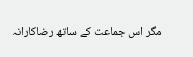مگر اس جماعت کے ساتھ رضاکارانہ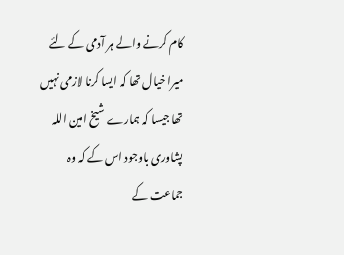کام کرنے والے ہر آدمی کے لئے میرا خیال تھا کہ ایسا کرنا لازمی نہیں تھا جیسا کہ ہمارے شیخ امین اللہ پشاوری باوجود اس کے کہ وہ جماعت کے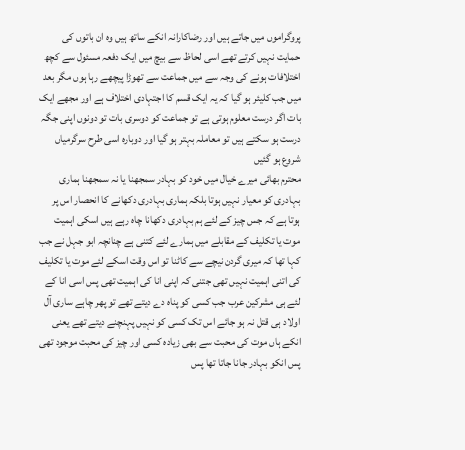پروگراموں میں جاتے ہیں اور رضاکارانہ انکے ساتھ ہیں وہ ان باتوں کی حمایت نہیں کرتے تھے اسی لحاظ سے بیچ میں ایک دفعہ مسئول سے کچھ اختلافات ہونے کی وجہ سے میں جماعت سے تھوڑا پیچھے رہا ہوں مگر بعد میں جب کلیئر ہو گیا کہ یہ ایک قسم کا اجتہادی اختلاف ہے اور مجھے ایک بات اگر درست معلوم ہوتی ہے تو جماعت کو دوسری بات تو دونوں اپنی جگہ درست ہو سکتے ہیں تو معاملہ بہتر ہو گیا اور دوبارہ اسی طرح سرگرمیاں شروع ہو گئیں
محترم بھائی میرے خیال میں خود کو بہادر سمجھنا یا نہ سمجھنا ہماری بہادری کو معیار نہیں ہوتا بلکہ ہماری بہادری دکھانے کا انحصار اس پر ہوتا ہے کہ جس چیز کے لئے ہم بہادری دکھانا چاہ رہے ہیں اسکی اہمیت موت یا تکلیف کے مقابلے میں ہمارے لئے کتنی ہے چنانچہ ابو جہل نے جب کہا تھا کہ میری گردن نیچے سے کاٹنا تو اس وقت اسکے لئے موت یا تکلیف کی اتنی اہمیت نہیں تھی جتنی کہ اپنی انا کی اہمیت تھی پس اسی انا کے لئے ہی مشرکین عرب جب کسی کو پناہ دے دیتے تھے تو پھر چاہے ساری آل اولاد ہی قتل نہ ہو جائے اس تک کسی کو نہیں پہنچنے دیتے تھے یعنی انکے ہاں موت کی محبت سے بھی زیادہ کسی اور چیز کی محبت موجود تھی پس انکو بہادر جانا جاتا تھا پس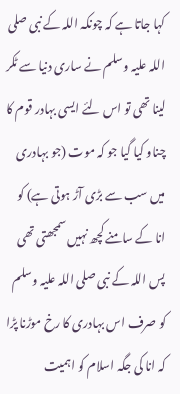کہا جاتا ہے کہ چونکہ اللہ کے نبی صلی اللہ علیہ وسلم نے ساری دنیا سے ٹکر لینا تھی تو اس لئے ایسی بہادر قوم کا چناو کیا گیا جو کہ موت (جو بہادری میں سب سے بڑی آڑ ہوتی ہے) کو انا کے سامنے کچھ نہیں سمجھتی تھی پس اللہ کے نبی صلی اللہ علیہ وسلم کو صرف اس بہادری کا رخ موڑنا پڑا کہ انا کی جگہ اسلام کو اہمیت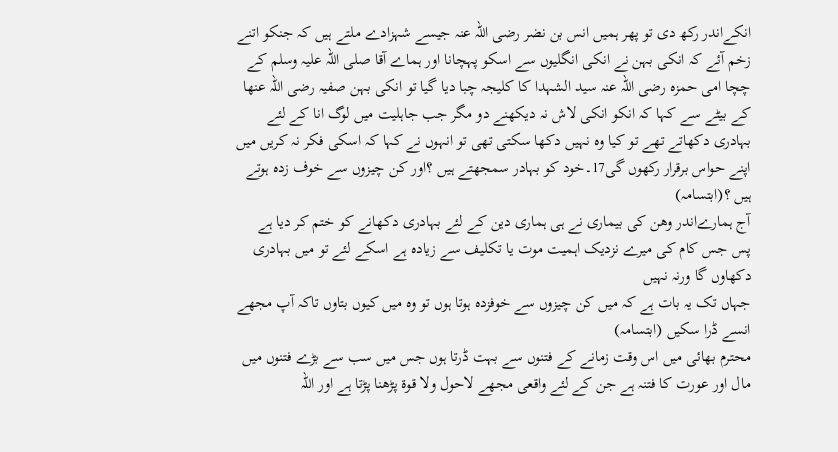انکےاندر رکھ دی تو پھر ہمیں انس بن نضر رضی اللہ عنہ جیسے شہزادے ملتے ہیں کہ جنکو اتنے زخم آئے کہ انکی بہن نے انکی انگلیوں سے اسکو پہچانا اور ہماے آقا صلی اللہ علیہ وسلم کے چچا امی حمزہ رضی اللہ عنہ سید الشہدا کا کلیجہ چبا دیا گیا تو انکی بہن صفیہ رضی اللہ عنھا کے بیٹے سے کہا کہ انکو انکی لاش نہ دیکھنے دو مگر جب جاہلیت میں لوگ انا کے لئے بہادری دکھاتے تھے تو کیا وہ نہیں دکھا سکتی تھی تو انہوں نے کہا کہ اسکی فکر نہ کریں میں اپنے حواس برقرار رکھوں گی17۔خود كو بہادر سمجھتے ہیں ؟اور کن چیزوں سے خوف زدہ ہوتے ہیں ؟(ابتسامہ)
آج ہمارےاندر وھن کی بیماری نے ہی ہماری دین کے لئے بہادری دکھانے کو ختم کر دیا ہے
پس جس کام کی میرے نزدیک اہمیت موت یا تکلیف سے زیادہ ہے اسکے لئے تو میں بہادری دکھاوں گا ورنہ نہیں
جہاں تک یہ بات ہے کہ میں کن چیزوں سے خوفزدہ ہوتا ہوں تو وہ میں کیوں بتاوں تاکہ آپ مجھے انسے ڈرا سکیں (ابتسامہ)
محترم بھائی میں اس وقت زمانے کے فتنوں سے بہت ڈرتا ہوں جس میں سب سے بڑے فتنوں میں مال اور عورت کا فتنہ ہے جن کے لئے واقعی مجھے لاحول ولا قوۃ پڑھنا پڑتا ہے اور اللہ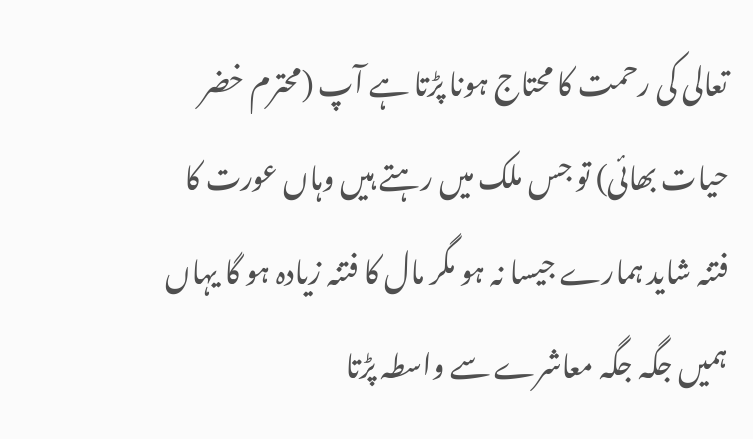تعالی کی رحمت کا محتاج ہونا پڑتا ہے آپ (محترم خضر حیات بھائی) تو جس ملک میں رہتے ہیں وہاں عورت کا فتنہ شاید ہمارے جیسا نہ ہو مگر مال کا فتنہ زیادہ ہو گا یہاں ہمیں جگہ جگہ معاشرے سے واسطہ پڑتا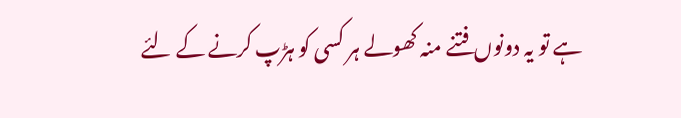ہے تو یہ دونوں فتنے منہ کھولے ہر کسی کو ہڑپ کرنے کے لئے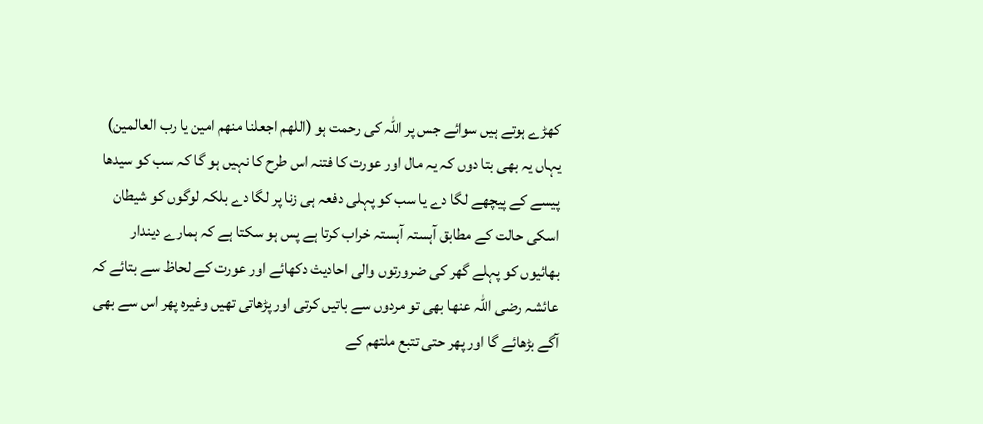کھڑے ہوتے ہیں سوائے جس پر اللہ کی رحمت ہو (اللھم اجعلنا منھم امین یا رب العالمین)
یہاں یہ بھی بتا دوں کہ یہ مال اور عورت کا فتنہ اس طرح کا نہیں ہو گا کہ سب کو سیدھا پیسے کے پیچھے لگا دے یا سب کو پہلی دفعہ ہی زنا پر لگا دے بلکہ لوگوں کو شیطان اسکی حالت کے مطابق آہستہ آہستہ خراب کرتا ہے پس ہو سکتا ہے کہ ہمارے دیندار بھائیوں کو پہلے گھر کی ضرورتوں والی احادیث دکھائے اور عورت کے لحاظ سے بتائے کہ عائشہ رضی اللہ عنھا بھی تو مردوں سے باتیں کرتی اور پڑھاتی تھیں وغیرہ پھر اس سے بھی آگے بڑھائے گا اور پھر حتی تتبع ملتھم کے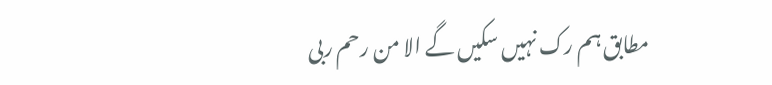مطابق ہم رک نہیں سکیں گے الا من رحم ربی